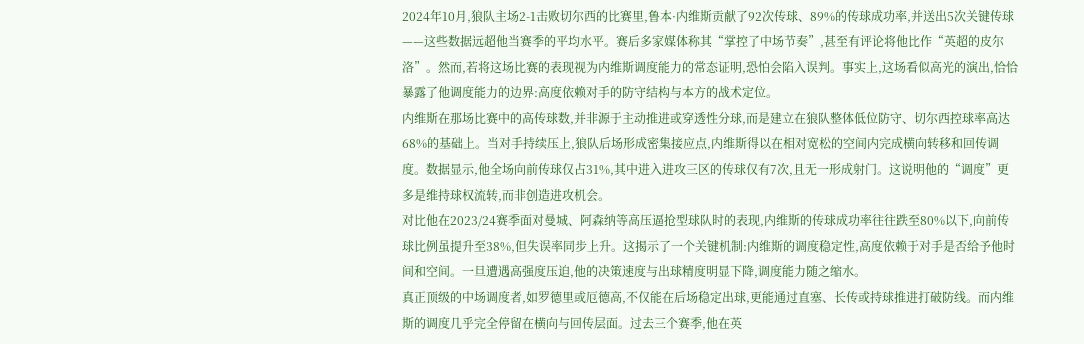2024年10月,狼队主场2-1击败切尔西的比赛里,鲁本·内维斯贡献了92次传球、89%的传球成功率,并送出5次关键传球——这些数据远超他当赛季的平均水平。赛后多家媒体称其“掌控了中场节奏”,甚至有评论将他比作“英超的皮尔洛”。然而,若将这场比赛的表现视为内维斯调度能力的常态证明,恐怕会陷入误判。事实上,这场看似高光的演出,恰恰暴露了他调度能力的边界:高度依赖对手的防守结构与本方的战术定位。
内维斯在那场比赛中的高传球数,并非源于主动推进或穿透性分球,而是建立在狼队整体低位防守、切尔西控球率高达68%的基础上。当对手持续压上,狼队后场形成密集接应点,内维斯得以在相对宽松的空间内完成横向转移和回传调度。数据显示,他全场向前传球仅占31%,其中进入进攻三区的传球仅有7次,且无一形成射门。这说明他的“调度”更多是维持球权流转,而非创造进攻机会。
对比他在2023/24赛季面对曼城、阿森纳等高压逼抢型球队时的表现,内维斯的传球成功率往往跌至80%以下,向前传球比例虽提升至38%,但失误率同步上升。这揭示了一个关键机制:内维斯的调度稳定性,高度依赖于对手是否给予他时间和空间。一旦遭遇高强度压迫,他的决策速度与出球精度明显下降,调度能力随之缩水。
真正顶级的中场调度者,如罗德里或厄德高,不仅能在后场稳定出球,更能通过直塞、长传或持球推进打破防线。而内维斯的调度几乎完全停留在横向与回传层面。过去三个赛季,他在英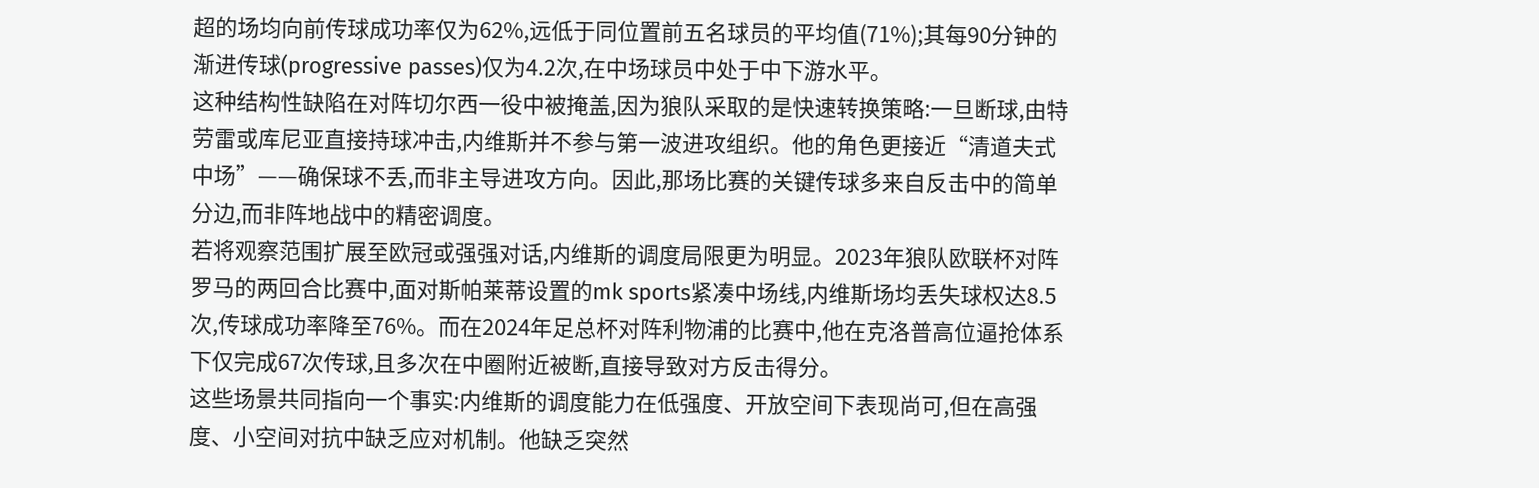超的场均向前传球成功率仅为62%,远低于同位置前五名球员的平均值(71%);其每90分钟的渐进传球(progressive passes)仅为4.2次,在中场球员中处于中下游水平。
这种结构性缺陷在对阵切尔西一役中被掩盖,因为狼队采取的是快速转换策略:一旦断球,由特劳雷或库尼亚直接持球冲击,内维斯并不参与第一波进攻组织。他的角色更接近“清道夫式中场”——确保球不丢,而非主导进攻方向。因此,那场比赛的关键传球多来自反击中的简单分边,而非阵地战中的精密调度。
若将观察范围扩展至欧冠或强强对话,内维斯的调度局限更为明显。2023年狼队欧联杯对阵罗马的两回合比赛中,面对斯帕莱蒂设置的mk sports紧凑中场线,内维斯场均丢失球权达8.5次,传球成功率降至76%。而在2024年足总杯对阵利物浦的比赛中,他在克洛普高位逼抢体系下仅完成67次传球,且多次在中圈附近被断,直接导致对方反击得分。
这些场景共同指向一个事实:内维斯的调度能力在低强度、开放空间下表现尚可,但在高强度、小空间对抗中缺乏应对机制。他缺乏突然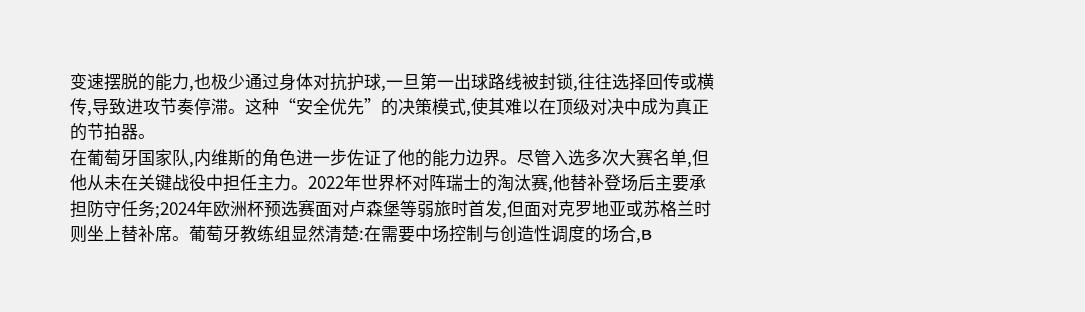变速摆脱的能力,也极少通过身体对抗护球,一旦第一出球路线被封锁,往往选择回传或横传,导致进攻节奏停滞。这种“安全优先”的决策模式,使其难以在顶级对决中成为真正的节拍器。
在葡萄牙国家队,内维斯的角色进一步佐证了他的能力边界。尽管入选多次大赛名单,但他从未在关键战役中担任主力。2022年世界杯对阵瑞士的淘汰赛,他替补登场后主要承担防守任务;2024年欧洲杯预选赛面对卢森堡等弱旅时首发,但面对克罗地亚或苏格兰时则坐上替补席。葡萄牙教练组显然清楚:在需要中场控制与创造性调度的场合,B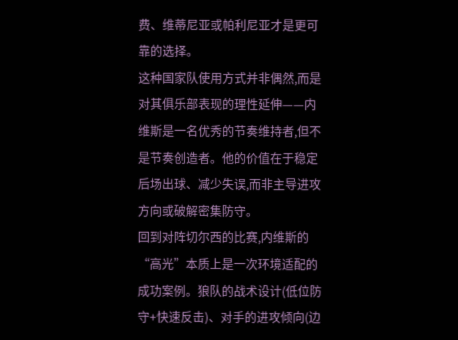费、维蒂尼亚或帕利尼亚才是更可靠的选择。
这种国家队使用方式并非偶然,而是对其俱乐部表现的理性延伸——内维斯是一名优秀的节奏维持者,但不是节奏创造者。他的价值在于稳定后场出球、减少失误,而非主导进攻方向或破解密集防守。
回到对阵切尔西的比赛,内维斯的“高光”本质上是一次环境适配的成功案例。狼队的战术设计(低位防守+快速反击)、对手的进攻倾向(边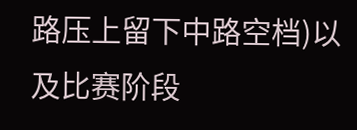路压上留下中路空档)以及比赛阶段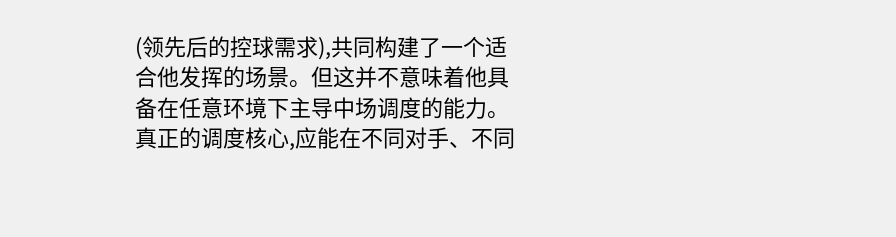(领先后的控球需求),共同构建了一个适合他发挥的场景。但这并不意味着他具备在任意环境下主导中场调度的能力。
真正的调度核心,应能在不同对手、不同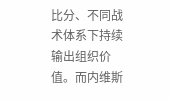比分、不同战术体系下持续输出组织价值。而内维斯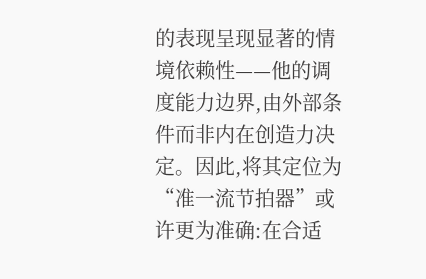的表现呈现显著的情境依赖性——他的调度能力边界,由外部条件而非内在创造力决定。因此,将其定位为“准一流节拍器”或许更为准确:在合适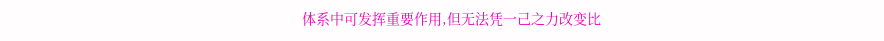体系中可发挥重要作用,但无法凭一己之力改变比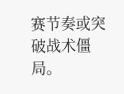赛节奏或突破战术僵局。